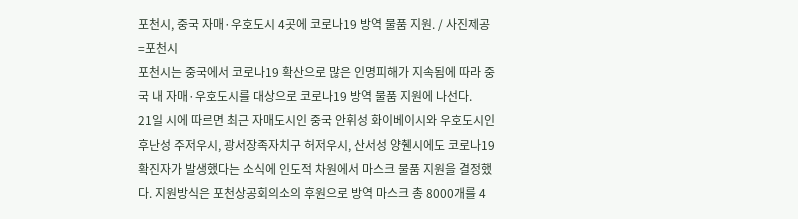포천시, 중국 자매·우호도시 4곳에 코로나19 방역 물품 지원. / 사진제공=포천시
포천시는 중국에서 코로나19 확산으로 많은 인명피해가 지속됨에 따라 중국 내 자매·우호도시를 대상으로 코로나19 방역 물품 지원에 나선다.
21일 시에 따르면 최근 자매도시인 중국 안휘성 화이베이시와 우호도시인 후난성 주저우시, 광서장족자치구 허저우시, 산서성 양췐시에도 코로나19 확진자가 발생했다는 소식에 인도적 차원에서 마스크 물품 지원을 결정했다. 지원방식은 포천상공회의소의 후원으로 방역 마스크 총 8000개를 4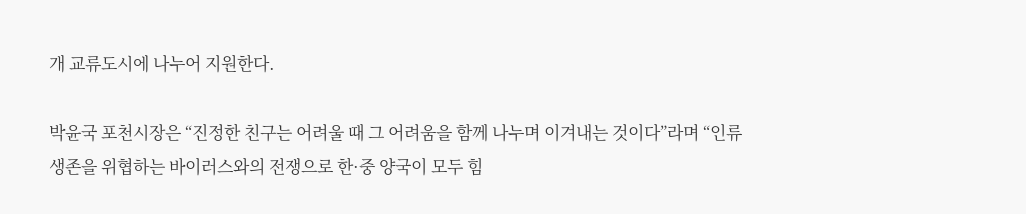개 교류도시에 나누어 지원한다.

박윤국 포천시장은 “진정한 친구는 어려울 때 그 어려움을 함께 나누며 이겨내는 것이다”라며 “인류 생존을 위협하는 바이러스와의 전쟁으로 한·중 양국이 모두 힘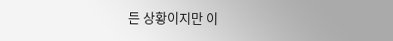든 상황이지만 이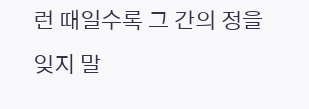런 때일수록 그 간의 정을 잊지 말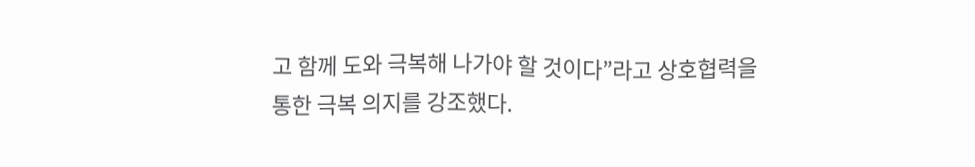고 함께 도와 극복해 나가야 할 것이다”라고 상호협력을 통한 극복 의지를 강조했다.